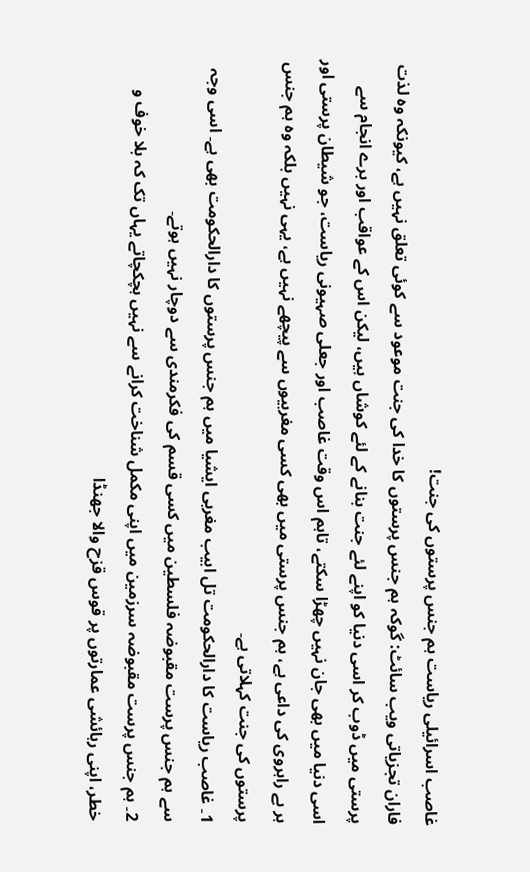غاصب اسرائیلی ریاست ہم جنس پرستوں کی جنت!
فاران تجزیاتی ویب سائٹ: گوکہ ہم جنس پرستوں کا خدا کی جنت موعود سے کوئی تعلق نہیں ہے، کیونکہ وہ لذت پرستی میں ڈوب کر اسی دنیا کو اپنے لئے جنت بنانے کے لئے کوشاں ہیں، لیکن اس کے عواقب اور برے انجام سے اسی دنیا میں بھی جان نہیں چھڑا سکتے، تاہم اس وقت غاصب اور جعلی صہیونی ریاست، جو شیطان پرستی اور ہر بے راہروی کی داعی ہے، ہم جنس پرستی میں بھی کسی مغربیوں سے پیچھے نہیں ہے، یہی نہیں بلکہ وہ ہم جنس پرستوں کی جنت کہلاتی ہے۔
1۔ غاصب ریاست کا دارالحکومت تل ابیب مغربی ایشیا میں ہم جنس پرستوں کا دارالحکومت بھی ہے۔ اسی وجہ سے ہم جنس پرست مقبوضہ فلسطین میں کسی قسم کی فکرمندی سے دوچار نہیں ہوتے۔
2۔ ہم جنس پرست مقبوضہ سرزمین میں اپنی مکمل شناخت کرانے سے نہیں ہچکچاتے یہاں تک کہ بلا خوف و خطر، اپنی رہائشی عمارتوں پر قوس قزح والا جھنڈا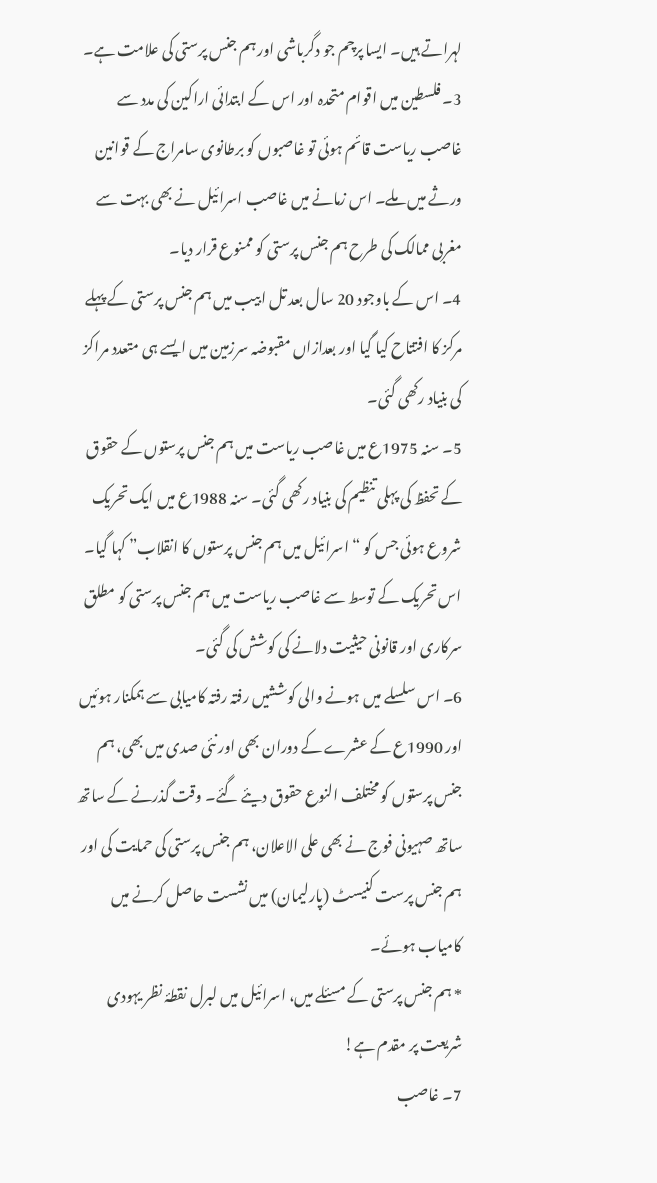لہراتے ہیں۔ ایسا پرچم جو دگرباشی اور ہم جنس پرستی کی علامت ہے۔
3۔ فلسطین میں اقوام متحدہ اور اس کے ابتدائی اراکین کی مدد سے غاصب ریاست قائم ہوئی تو غاصبوں کو برطانوی سامراج کے قوانین ورثے میں ملے۔ اس زمانے میں غاصب اسرائیل نے بھی بہت سے مغربی ممالک کی طرح ہم جنس پرستی کو ممنوع قرار دیا۔
4۔ اس کے باوجود 20 سال بعد تل ابیب میں ہم جنس پرستی کے پہلے مرکز کا افتتاح کیا گیا اور بعدازاں مقبوضہ سرزمین میں ایسے ہی متعدد مراکز کی بنیاد رکھی گئی۔
5۔ سنہ 1975ع میں غاصب ریاست میں ہم جنس پرستوں کے حقوق کے تحفظ کی پہلی تنظیم کی بنیاد رکھی گئی۔ سنہ 1988ع میں ایک تحریک شروع ہوئی جس کو “اسرائیل میں ہم جنس پرستوں کا انقلاب” کہا گیا۔ اس تحریک کے توسط سے غاصب ریاست میں ہم جنس پرستی کو مطلق سرکاری اور قانونی حیثیت دلانے کی کوشش کی گئی۔
6۔ اس سلسلے میں ہونے والی کوششیں رفتہ رفتہ کامیابی سے ہمکنار ہوئیں اور 1990ع کے عشرے کے دوران بھی اور نئی صدی میں بھی، ہم جنس پرستوں کو مختلف النوع حقوق دیئے گئے۔ وقت گذرنے کے ساتھ ساتھ صہیونی فوج نے بھی علی الاعلان، ہم جنس پرستی کی حمایت کی اور ہم جنس پرست کنیسٹ (پارلیمان) میں نشست حاصل کرنے میں کامیاب ہوئے۔
* ہم جنس پرستی کے مسئلے میں، اسرائیل میں لبرل نقطۂ نظر یہودی شریعت پر مقدم ہے!
7۔ غاصب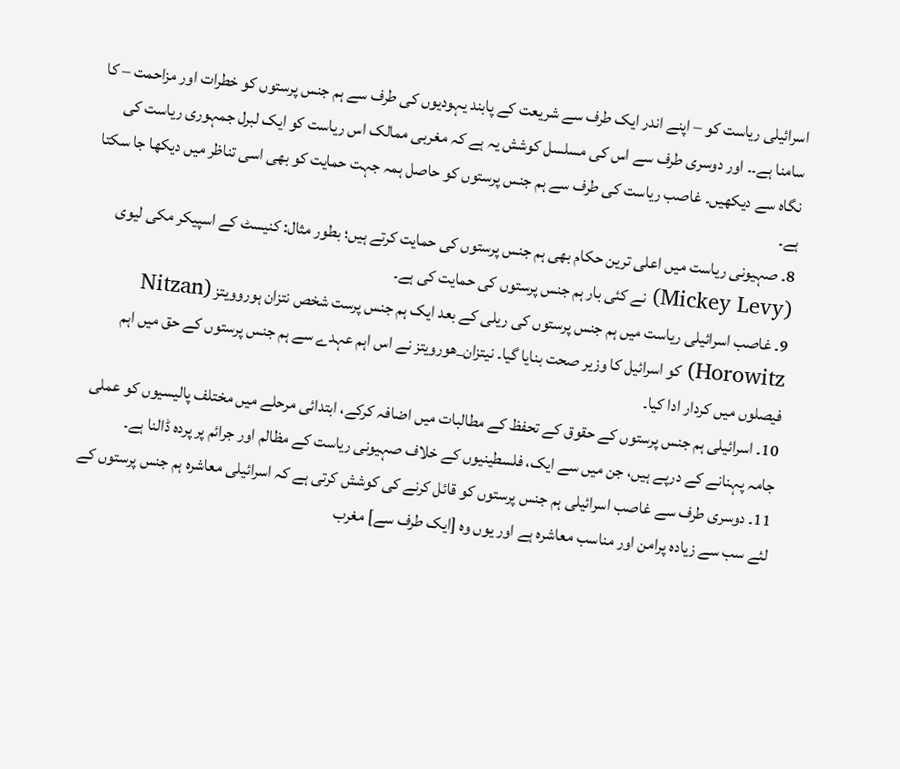اسرائیلی ریاست کو – اپنے اندر ایک طرف سے شریعت کے پابند یہودیوں کی طرف سے ہم جنس پرستوں کو خطرات اور مزاحمت – کا سامنا ہے۔۔ اور دوسری طرف سے اس کی مسلسل کوشش یہ ہے کہ مغربی ممالک اس ریاست کو ایک لبرل جمہوری ریاست کی نگاہ سے دیکھیں۔ غاصب ریاست کی طرف سے ہم جنس پرستوں کو حاصل ہمہ جہت حمایت کو بھی اسی تناظر میں دیکھا جا سکتا ہے۔
8۔ صہیونی ریاست میں اعلی ترین حکام بھی ہم جنس پرستوں کی حمایت کرتے ہیں؛ بطور مثال: کنیسٹ کے اسپیکر مکی لیوی (Mickey Levy) نے کئی بار ہم جنس پرستوں کی حمایت کی ہے۔
9۔ غاصب اسرائیلی ریاست میں ہم جنس پرستوں کی ریلی کے بعد ایک ہم جنس پرست شخص نتزان ہوروویتز (Nitzan Horowitz) کو اسرائیل کا وزیر صحت بنایا گیا۔ نیتزان_هورویتز نے اس اہم عہدے سے ہم جنس پرستوں کے حق میں اہم فیصلوں میں کردار ادا کیا۔
10۔ اسرائیلی ہم جنس پرستوں کے حقوق کے تحفظ کے مطالبات میں اضافہ کرکے، ابتدائی مرحلے میں مختلف پالیسیوں کو عملی جامہ پہنانے کے درپے ہیں، جن میں سے ایک، فلسطینیوں کے خلاف صہیونی ریاست کے مظالم اور جرائم پر پردہ ڈالنا ہے۔
11۔ دوسری طرف سے غاصب اسرائیلی ہم جنس پرستوں کو قائل کرنے کی کوشش کرتی ہے کہ اسرائیلی معاشرہ ہم جنس پرستوں کے لئے سب سے زیادہ پرامن اور مناسب معاشرہ ہے اور یوں وہ [ایک طرف سے] مغرب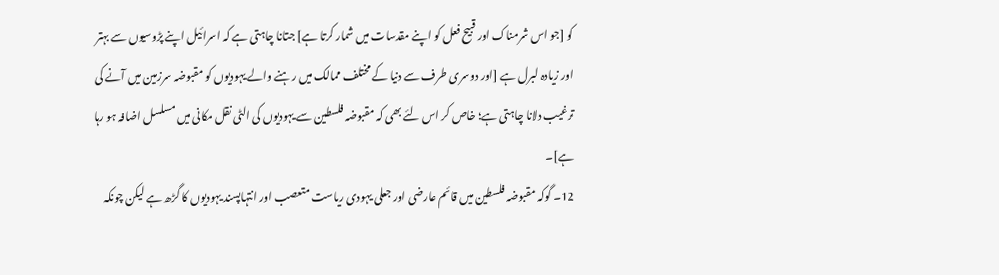کو [جو اس شرمناک اور قبیح فعل کو اپنے مقدسات میں شمار کرتا ہے] جتانا چاہتی ہے کہ اسرائیل اپنے پڑوسیوں سے بہتر اور زيادہ لبرل ہے [اور دوسری طرف سے دنیا کے مختلف ممالک میں رہنے والے یہودیوں کو مقبوضہ سرزمین میں آنے کی ترغیب دلانا چاہتی ہے؛ خاص کر اس لئے بھی کہ مقبوضہ فلسطین سے یہودیوں کی الٹی نقل مکانی میں مسلسل اضافہ ہو رہا ہے]۔
12۔ گوکہ مقبوضہ فلسطین میں قائم عارضی اور جعلی یہودی ریاست متعصب اور انتہاپسند یہودیوں کا گڑھ ہے لیکن چونکہ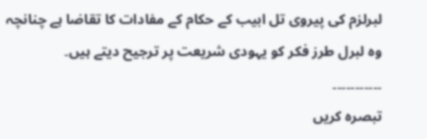لبرلزم کی پیروی تل ابیب کے حکام کے مفادات کا تقاضا ہے چنانچہ وہ لبرل طرز فکر کو یہودی شریعت پر ترجیح دیتے ہیں۔
۔۔۔۔۔۔۔۔۔۔۔
تبصرہ کریں